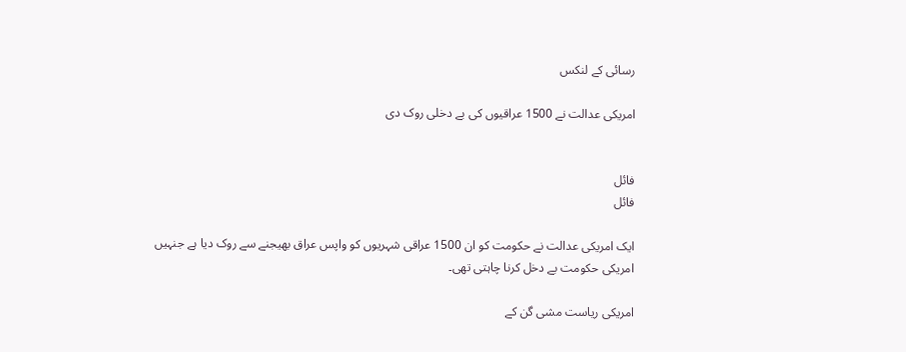رسائی کے لنکس

امریکی عدالت نے 1500 عراقیوں کی بے دخلی روک دی


فائل
فائل

ایک امریکی عدالت نے حکومت کو ان 1500 عراقی شہریوں کو واپس عراق بھیجنے سے روک دیا ہے جنہیں امریکی حکومت بے دخل کرنا چاہتی تھی۔

امریکی ریاست مشی گن کے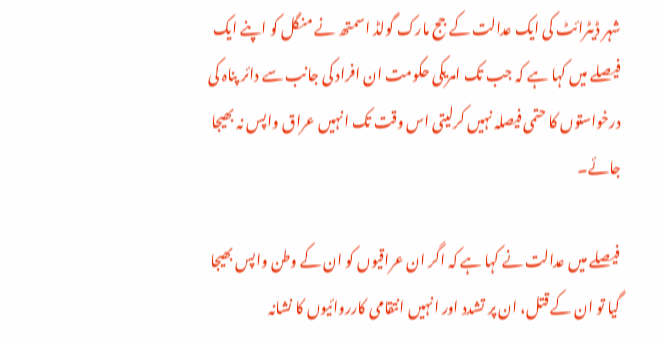شہر ڈیٹرائٹ کی ایک عدالت کے جج مارک گولڈ اسمتھ نے منگل کو اپنے ایک فیصلے میں کہا ہے کہ جب تک امریکی حکومت ان افراد کی جانب سے دائر پناہ کی درخواستوں کا حتمی فیصلہ نہیں کرلیتی اس وقت تک انہیں عراق واپس نہ بھیجا جائے۔

فیصلے میں عدالت نے کہا ہے کہ اگر ان عراقیوں کو ان کے وطن واپس بھیجا گیا تو ان کے قتل، ان پر تشدد اور انہیں انتقامی کارروائیوں کا نشانہ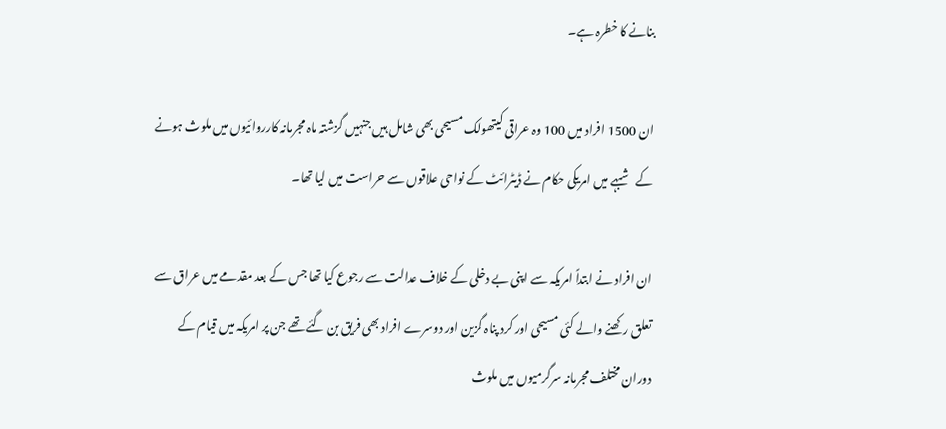بنانے کا خطرہ ہے۔

ان 1500 افراد میں 100 وہ عراقی کیتھولک مسیحی بھی شامل ہیں جنہیں گزشتہ ماہ مجرمانہ کارروائیوں میں ملوث ہونے کے شبہے میں امریکی حکام نے ڈیٹرائٹ کے نواحی علاقوں سے حراست میں لیا تھا۔

ان افراد نے ابتداً امریکہ سے اپنی بے دخلی کے خلاف عدالت سے رجوع کیا تھا جس کے بعد مقدمے میں عراق سے تعلق رکھنے والے کئی مسیحی اور کرد پناہ گزین اور دوسرے افراد بھی فریق بن گئے تھے جن پر امریکہ میں قیام کے دوران مختلف مجرمانہ سرگرمیوں میں ملوث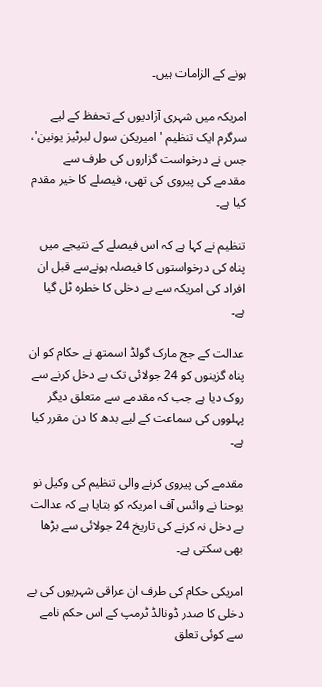ہونے کے الزامات ہیں۔

امریکہ میں شہری آزادیوں کے تحفظ کے لیے سرگرم ایک تنظیم 'امیریکن سول لبرٹیز یونین'، جس نے درخواست گزاروں کی طرف سے مقدمے کی پیروی کی تھی، فیصلے کا خیر مقدم کیا ہے۔

تنظیم نے کہا ہے کہ اس فیصلے کے نتیجے میں پناہ کی درخواستوں کا فیصلہ ہونےسے قبل ان افراد کی امریکہ سے بے دخلی کا خطرہ ٹل گیا ہے۔

عدالت کے جج مارک گولڈ اسمتھ نے حکام کو ان پناہ گزینوں کو 24 جولائی تک بے دخل کرنے سے روک دیا ہے جب کہ مقدمے سے متعلق دیگر پہلووں کی سماعت کے لیے بدھ کا دن مقرر کیا ہے۔

مقدمے کی پیروی کرنے والی تنظیم کی وکیل نو یوحنا نے وائس آف امریکہ کو بتایا ہے کہ عدالت بے دخل نہ کرنے کی تاریخ 24 جولائی سے بڑھا بھی سکتی ہے۔

امریکی حکام کی طرف ان عراقی شہریوں کی بے دخلی کا صدر ڈونالڈ ٹرمپ کے اس حکم نامے سے کوئی تعلق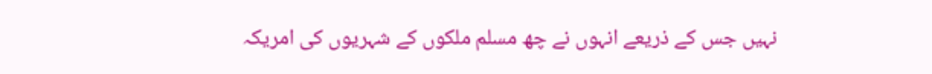نہیں جس کے ذریعے انہوں نے چھ مسلم ملکوں کے شہریوں کی امریکہ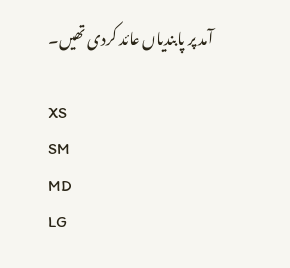آمد پر پابندیاں عائد کردی تھیں۔

XS
SM
MD
LG